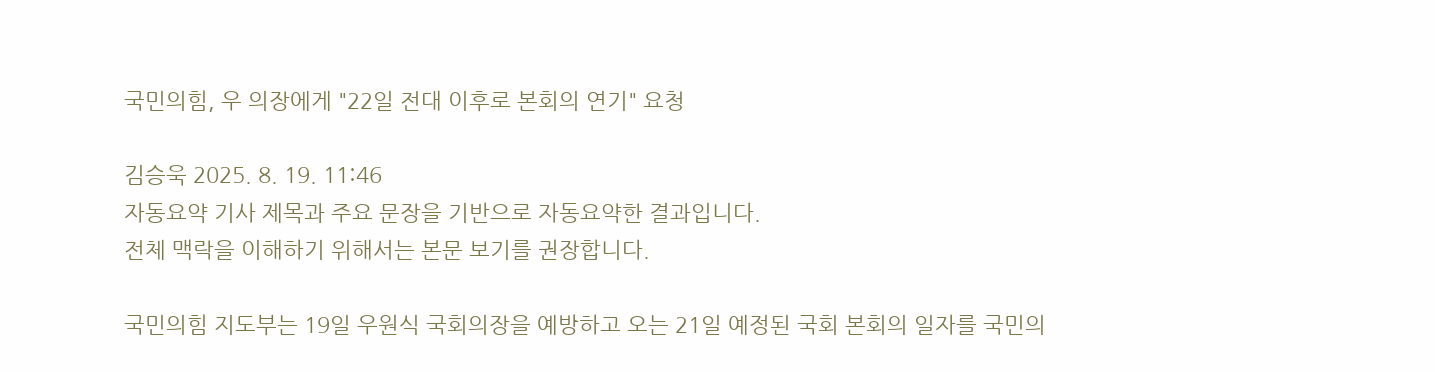국민의힘, 우 의장에게 "22일 전대 이후로 본회의 연기" 요청

김승욱 2025. 8. 19. 11:46
자동요약 기사 제목과 주요 문장을 기반으로 자동요약한 결과입니다.
전체 맥락을 이해하기 위해서는 본문 보기를 권장합니다.

국민의힘 지도부는 19일 우원식 국회의장을 예방하고 오는 21일 예정된 국회 본회의 일자를 국민의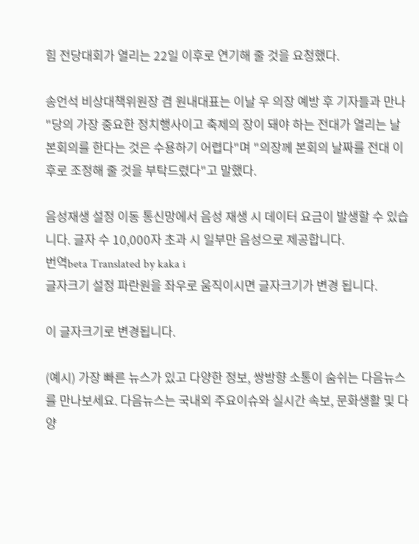힘 전당대회가 열리는 22일 이후로 연기해 줄 것을 요청했다.

송언석 비상대책위원장 겸 원내대표는 이날 우 의장 예방 후 기자들과 만나 "당의 가장 중요한 정치행사이고 축제의 장이 돼야 하는 전대가 열리는 날 본회의를 한다는 것은 수용하기 어렵다"며 "의장께 본회의 날짜를 전대 이후로 조정해 줄 것을 부탁드렸다"고 말했다.

음성재생 설정 이동 통신망에서 음성 재생 시 데이터 요금이 발생할 수 있습니다. 글자 수 10,000자 초과 시 일부만 음성으로 제공합니다.
번역beta Translated by kaka i
글자크기 설정 파란원을 좌우로 움직이시면 글자크기가 변경 됩니다.

이 글자크기로 변경됩니다.

(예시) 가장 빠른 뉴스가 있고 다양한 정보, 쌍방향 소통이 숨쉬는 다음뉴스를 만나보세요. 다음뉴스는 국내외 주요이슈와 실시간 속보, 문화생활 및 다양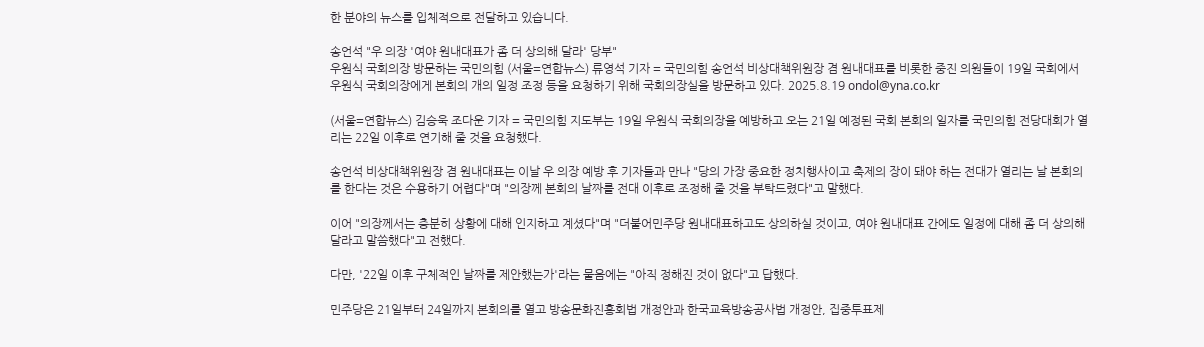한 분야의 뉴스를 입체적으로 전달하고 있습니다.

송언석 "우 의장 '여야 원내대표가 좀 더 상의해 달라' 당부"
우원식 국회의장 방문하는 국민의힘 (서울=연합뉴스) 류영석 기자 = 국민의힘 송언석 비상대책위원장 겸 원내대표를 비롯한 중진 의원들이 19일 국회에서 우원식 국회의장에게 본회의 개의 일정 조정 등을 요청하기 위해 국회의장실을 방문하고 있다. 2025.8.19 ondol@yna.co.kr

(서울=연합뉴스) 김승욱 조다운 기자 = 국민의힘 지도부는 19일 우원식 국회의장을 예방하고 오는 21일 예정된 국회 본회의 일자를 국민의힘 전당대회가 열리는 22일 이후로 연기해 줄 것을 요청했다.

송언석 비상대책위원장 겸 원내대표는 이날 우 의장 예방 후 기자들과 만나 "당의 가장 중요한 정치행사이고 축제의 장이 돼야 하는 전대가 열리는 날 본회의를 한다는 것은 수용하기 어렵다"며 "의장께 본회의 날짜를 전대 이후로 조정해 줄 것을 부탁드렸다"고 말했다.

이어 "의장께서는 충분히 상황에 대해 인지하고 계셨다"며 "더불어민주당 원내대표하고도 상의하실 것이고, 여야 원내대표 간에도 일정에 대해 좀 더 상의해달라고 말씀했다"고 전했다.

다만, '22일 이후 구체적인 날짜를 제안했는가'라는 물음에는 "아직 정해진 것이 없다"고 답했다.

민주당은 21일부터 24일까지 본회의를 열고 방송문화진흥회법 개정안과 한국교육방송공사법 개정안, 집중투표제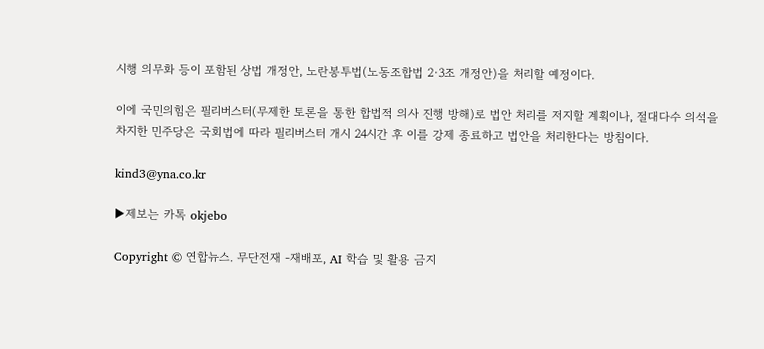시행 의무화 등이 포함된 상법 개정안, 노란봉투법(노동조합법 2·3조 개정안)을 처리할 예정이다.

이에 국민의힘은 필리버스터(무제한 토론을 통한 합법적 의사 진행 방해)로 법안 처리를 저지할 계획이나, 절대다수 의석을 차지한 민주당은 국회법에 따라 필리버스터 개시 24시간 후 이를 강제 종료하고 법안을 처리한다는 방침이다.

kind3@yna.co.kr

▶제보는 카톡 okjebo

Copyright © 연합뉴스. 무단전재 -재배포, AI 학습 및 활용 금지